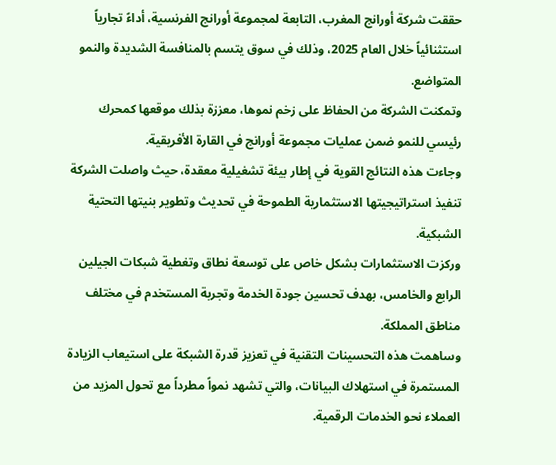حققت شركة أورانج المغرب، التابعة لمجموعة أورانج الفرنسية، أداءً تجارياً استثنائياً خلال العام 2025، وذلك في سوق يتسم بالمنافسة الشديدة والنمو المتواضع.
وتمكنت الشركة من الحفاظ على زخم نموها، معززة بذلك موقعها كمحرك رئيسي للنمو ضمن عمليات مجموعة أورانج في القارة الأفريقية.
وجاءت هذه النتائج القوية في إطار بيئة تشغيلية معقدة، حيث واصلت الشركة تنفيذ استراتيجيتها الاستثمارية الطموحة في تحديث وتطوير بنيتها التحتية الشبكية.
وركزت الاستثمارات بشكل خاص على توسعة نطاق وتغطية شبكات الجيلين الرابع والخامس، بهدف تحسين جودة الخدمة وتجربة المستخدم في مختلف مناطق المملكة.
وساهمت هذه التحسينات التقنية في تعزيز قدرة الشبكة على استيعاب الزيادة المستمرة في استهلاك البيانات، والتي تشهد نمواً مطرداً مع تحول المزيد من العملاء نحو الخدمات الرقمية.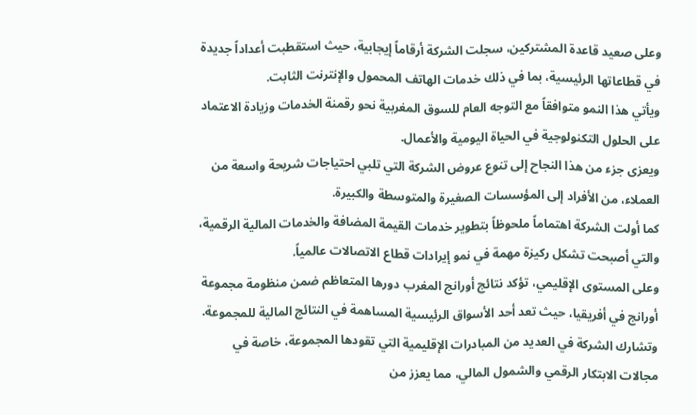وعلى صعيد قاعدة المشتركين، سجلت الشركة أرقاماً إيجابية، حيث استقطبت أعداداً جديدة في قطاعاتها الرئيسية، بما في ذلك خدمات الهاتف المحمول والإنترنت الثابت.
ويأتي هذا النمو متوافقاً مع التوجه العام للسوق المغربية نحو رقمنة الخدمات وزيادة الاعتماد على الحلول التكنولوجية في الحياة اليومية والأعمال.
ويعزى جزء من هذا النجاح إلى تنوع عروض الشركة التي تلبي احتياجات شريحة واسعة من العملاء، من الأفراد إلى المؤسسات الصغيرة والمتوسطة والكبيرة.
كما أولت الشركة اهتماماً ملحوظاً بتطوير خدمات القيمة المضافة والخدمات المالية الرقمية، والتي أصبحت تشكل ركيزة مهمة في نمو إيرادات قطاع الاتصالات عالمياً.
وعلى المستوى الإقليمي، تؤكد نتائج أورانج المغرب دورها المتعاظم ضمن منظومة مجموعة أورانج في أفريقيا، حيث تعد أحد الأسواق الرئيسية المساهمة في النتائج المالية للمجموعة.
وتشارك الشركة في العديد من المبادرات الإقليمية التي تقودها المجموعة، خاصة في مجالات الابتكار الرقمي والشمول المالي، مما يعزز من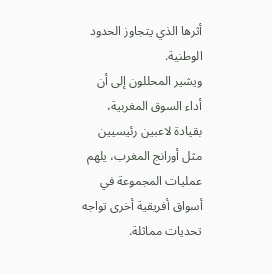أثرها الذي يتجاوز الحدود الوطنية.
ويشير المحللون إلى أن أداء السوق المغربية، بقيادة لاعبين رئيسيين مثل أورانج المغرب، يلهم عمليات المجموعة في أسواق أفريقية أخرى تواجه تحديات مماثلة.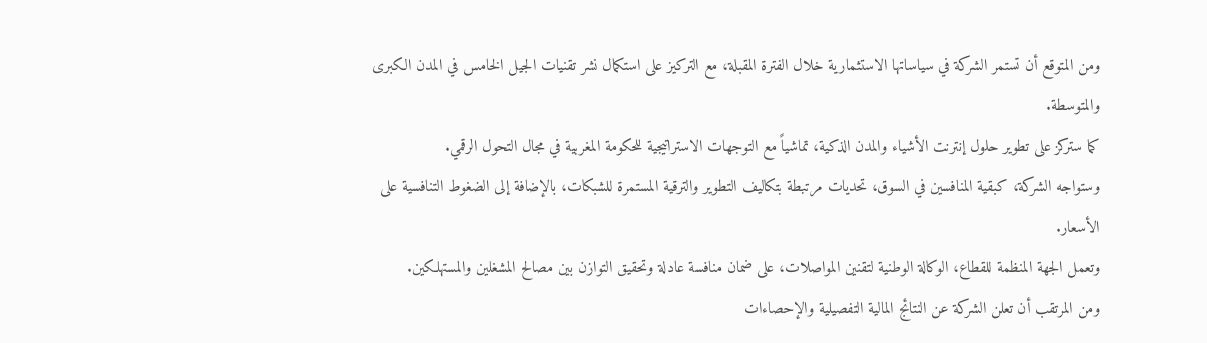ومن المتوقع أن تستمر الشركة في سياساتها الاستثمارية خلال الفترة المقبلة، مع التركيز على استكمال نشر تقنيات الجيل الخامس في المدن الكبرى والمتوسطة.
كما ستركز على تطوير حلول إنترنت الأشياء والمدن الذكية، تماشياً مع التوجهات الاستراتيجية للحكومة المغربية في مجال التحول الرقمي.
وستواجه الشركة، كبقية المنافسين في السوق، تحديات مرتبطة بتكاليف التطوير والترقية المستمرة للشبكات، بالإضافة إلى الضغوط التنافسية على الأسعار.
وتعمل الجهة المنظمة للقطاع، الوكالة الوطنية لتقنين المواصلات، على ضمان منافسة عادلة وتحقيق التوازن بين مصالح المشغلين والمستهلكين.
ومن المرتقب أن تعلن الشركة عن النتائج المالية التفصيلية والإحصاءات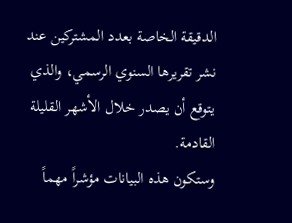الدقيقة الخاصة بعدد المشتركين عند نشر تقريرها السنوي الرسمي، والذي يتوقع أن يصدر خلال الأشهر القليلة القادمة.
وستكون هذه البيانات مؤشراً مهماً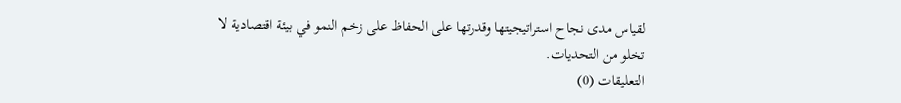لقياس مدى نجاح استراتيجيتها وقدرتها على الحفاظ على زخم النمو في بيئة اقتصادية لا تخلو من التحديات.
التعليقات (0)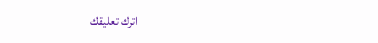اترك تعليقك